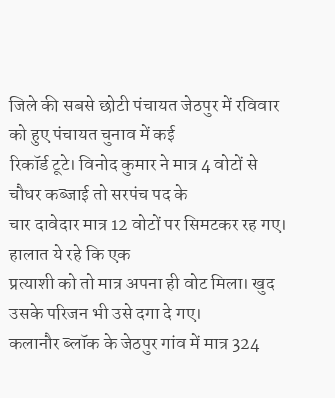जिले की सबसे छोटी पंचायत जेठपुर में रविवार को हुए पंचायत चुनाव में कई
रिकॉर्ड टूटे। विनोद कुमार ने मात्र 4 वोटों से चौधर कब्जाई तो सरपंच पद के
चार दावेदार मात्र 12 वोटों पर सिमटकर रह गए। हालात ये रहे कि एक
प्रत्याशी को तो मात्र अपना ही वोट मिला। खुद उसके परिजन भी उसे दगा दे गए।
कलानौर ब्लॉक के जेठपुर गांव में मात्र 324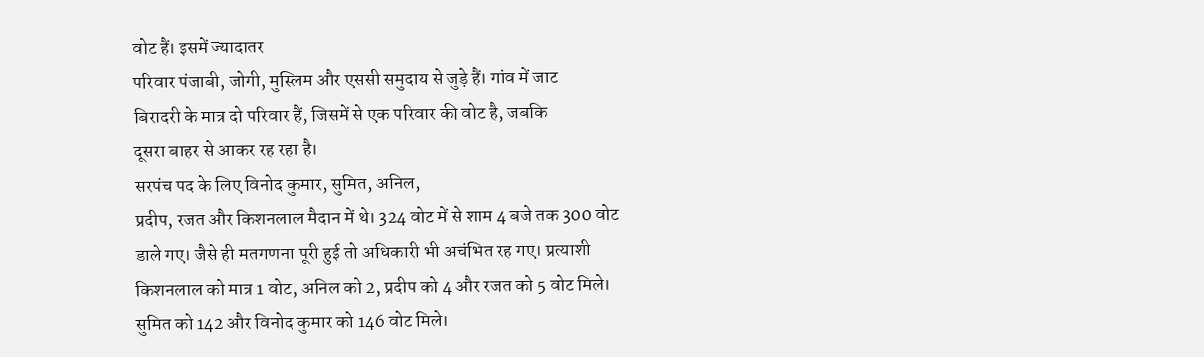वोट हैं। इसमें ज्यादातर
परिवार पंजाबी, जोगी, मुस्लिम और एससी समुदाय से जुड़े हैं। गांव में जाट
बिरादरी के मात्र दो परिवार हैं, जिसमें से एक परिवार की वोट है, जबकि
दूसरा बाहर से आकर रह रहा है।
सरपंच पद के लिए विनोद कुमार, सुमित, अनिल,
प्रदीप, रजत और किशनलाल मैदान में थे। 324 वोट में से शाम 4 बजे तक 300 वोट
डाले गए। जैसे ही मतगणना पूरी हुई तो अधिकारी भी अचंभित रह गए। प्रत्याशी
किशनलाल को मात्र 1 वोट, अनिल को 2, प्रदीप को 4 और रजत को 5 वोट मिले।
सुमित को 142 और विनोद कुमार को 146 वोट मिले।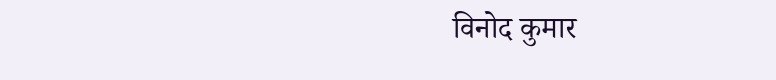विनोद कुमार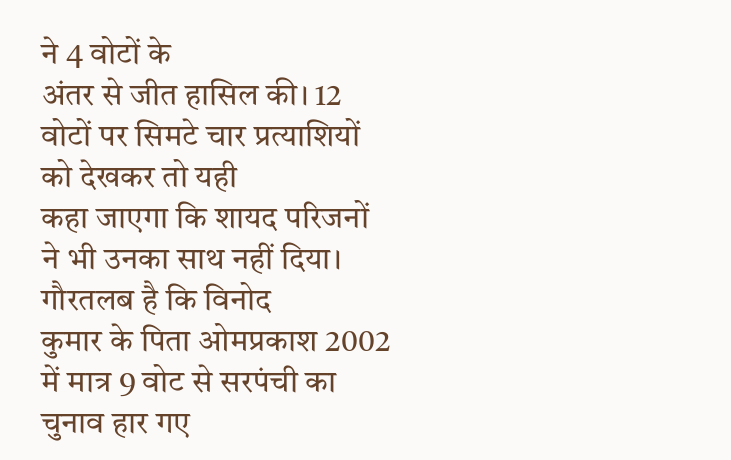ने 4 वोटों के
अंतर से जीत हासिल की। 12 वोटों पर सिमटे चार प्रत्याशियों को देखकर तो यही
कहा जाएगा कि शायद परिजनों ने भी उनका साथ नहीं दिया। गौरतलब है कि विनोद
कुमार के पिता ओमप्रकाश 2002 में मात्र 9 वोट से सरपंची का चुनाव हार गए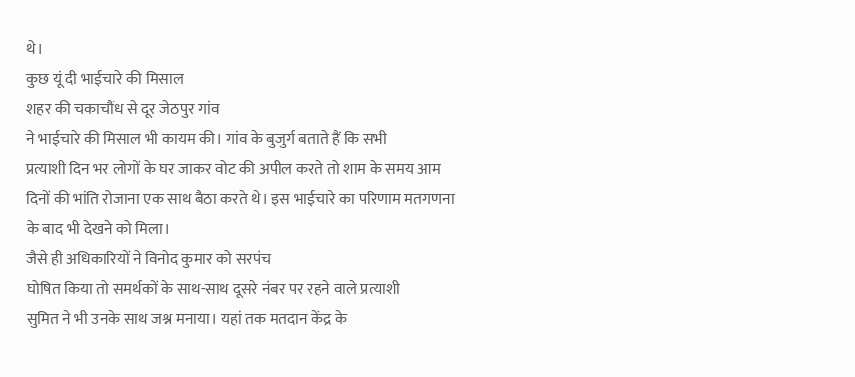थे।
कुछ यूं दी भाईचारे की मिसाल
शहर की चकाचौंध से दूर जेठपुर गांव
ने भाईचारे की मिसाल भी कायम की। गांव के बुजुर्ग बताते हैं कि सभी
प्रत्याशी दिन भर लोगों के घर जाकर वोट की अपील करते तो शाम के समय आम
दिनों की भांति रोजाना एक साथ बैठा करते थे। इस भाईचारे का परिणाम मतगणना
के बाद भी देखने को मिला।
जैसे ही अधिकारियों ने विनोद कुमार को सरपंच
घोषित किया तो समर्थकों के साथ-साथ दूसरे नंबर पर रहने वाले प्रत्याशी
सुमित ने भी उनके साथ जश्न मनाया। यहां तक मतदान केंद्र के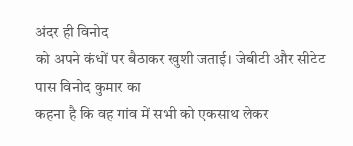अंदर ही विनोद
को अपने कंधों पर बैठाकर खुशी जताई। जेबीटी और सीटेट पास विनोद कुमार का
कहना है कि वह गांव में सभी को एकसाथ लेकर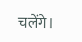चलेंगे।